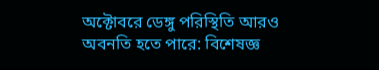অক্টোবরে ডেঙ্গু পরিস্থিতি আরও অবনতি হতে পারে: বিশেষজ্ঞ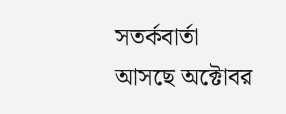সতর্কবার্তা
আসছে অক্টোবর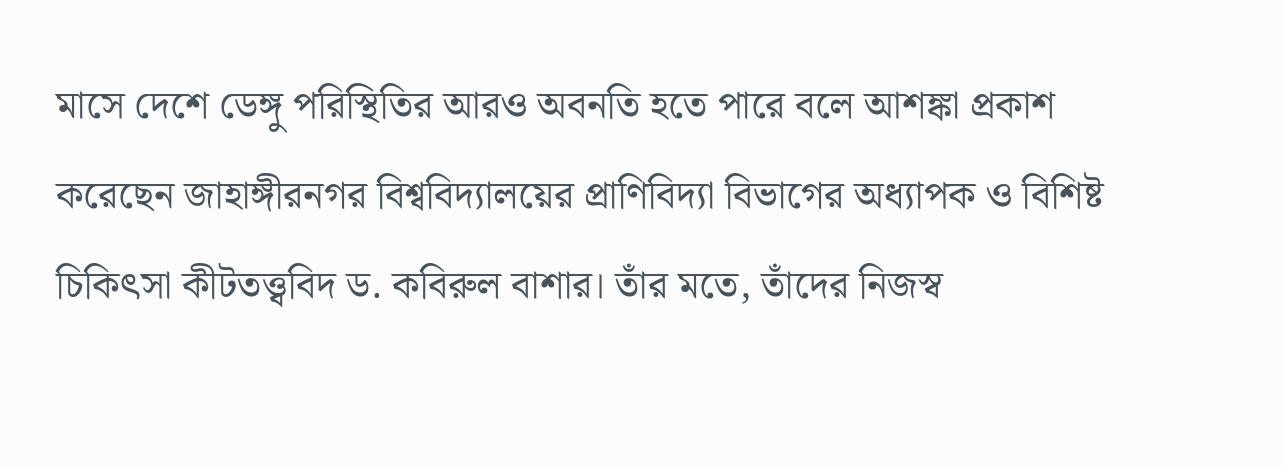মাসে দেশে ডেঙ্গু পরিস্থিতির আরও অবনতি হতে পারে বলে আশঙ্কা প্রকাশ করেছেন জাহাঙ্গীরনগর বিশ্ববিদ্যালয়ের প্রাণিবিদ্যা বিভাগের অধ্যাপক ও বিশিষ্ট চিকিৎসা কীটতত্ত্ববিদ ড. কবিরুল বাশার। তাঁর মতে, তাঁদের নিজস্ব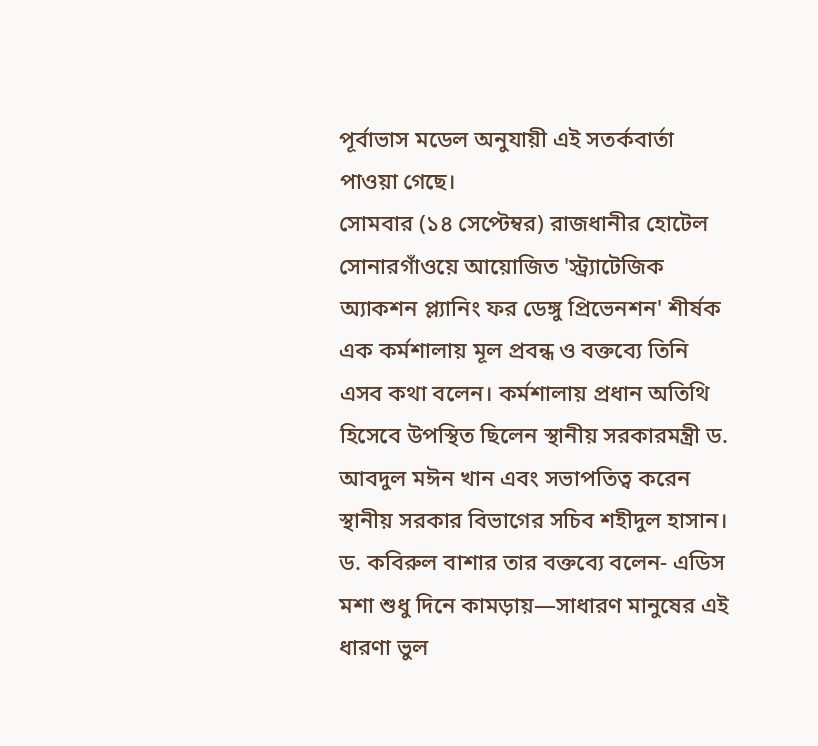পূর্বাভাস মডেল অনুযায়ী এই সতর্কবার্তা পাওয়া গেছে।
সোমবার (১৪ সেপ্টেম্বর) রাজধানীর হোটেল সোনারগাঁওয়ে আয়োজিত 'স্ট্র্যাটেজিক অ্যাকশন প্ল্যানিং ফর ডেঙ্গু প্রিভেনশন' শীর্ষক এক কর্মশালায় মূল প্রবন্ধ ও বক্তব্যে তিনি এসব কথা বলেন। কর্মশালায় প্রধান অতিথি হিসেবে উপস্থিত ছিলেন স্থানীয় সরকারমন্ত্রী ড. আবদুল মঈন খান এবং সভাপতিত্ব করেন স্থানীয় সরকার বিভাগের সচিব শহীদুল হাসান।
ড. কবিরুল বাশার তার বক্তব্যে বলেন- এডিস মশা শুধু দিনে কামড়ায়—সাধারণ মানুষের এই ধারণা ভুল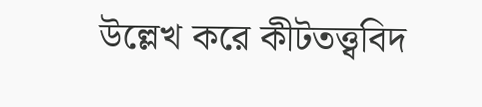উল্লেখ করে কীটতত্ত্ববিদ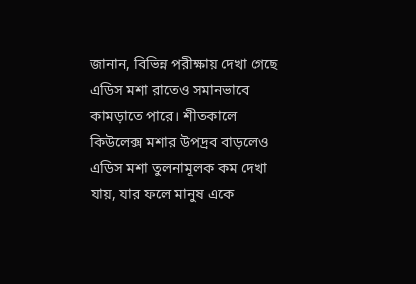জানান, বিভিন্ন পরীক্ষায় দেখা গেছে এডিস মশা রাতেও সমানভাবে কামড়াতে পারে। শীতকালে কিউলেক্স মশার উপদ্রব বাড়লেও এডিস মশা তুলনামূলক কম দেখা যায়, যার ফলে মানুষ একে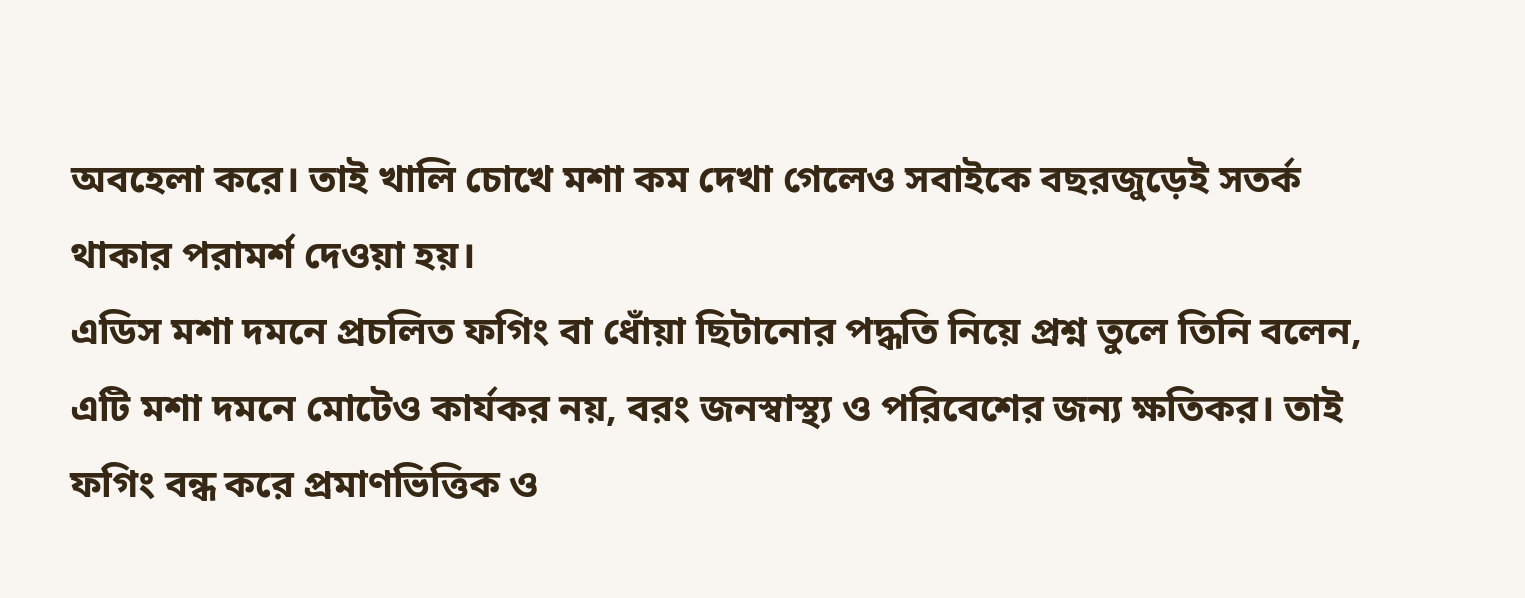অবহেলা করে। তাই খালি চোখে মশা কম দেখা গেলেও সবাইকে বছরজুড়েই সতর্ক থাকার পরামর্শ দেওয়া হয়।
এডিস মশা দমনে প্রচলিত ফগিং বা ধোঁয়া ছিটানোর পদ্ধতি নিয়ে প্রশ্ন তুলে তিনি বলেন, এটি মশা দমনে মোটেও কার্যকর নয়, বরং জনস্বাস্থ্য ও পরিবেশের জন্য ক্ষতিকর। তাই ফগিং বন্ধ করে প্রমাণভিত্তিক ও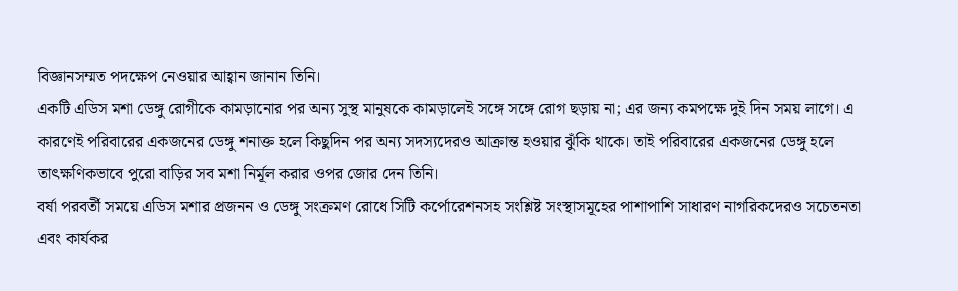বিজ্ঞানসম্মত পদক্ষেপ নেওয়ার আহ্বান জানান তিনি।
একটি এডিস মশা ডেঙ্গু রোগীকে কামড়ানোর পর অন্য সুস্থ মানুষকে কামড়ালেই সঙ্গে সঙ্গে রোগ ছড়ায় না; এর জন্য কমপক্ষে দুই দিন সময় লাগে। এ কারণেই পরিবারের একজনের ডেঙ্গু শনাক্ত হলে কিছুদিন পর অন্য সদস্যদেরও আক্রান্ত হওয়ার ঝুঁকি থাকে। তাই পরিবারের একজনের ডেঙ্গু হলে তাৎক্ষণিকভাবে পুরো বাড়ির সব মশা নির্মূল করার ওপর জোর দেন তিনি।
বর্ষা পরবর্তী সময়ে এডিস মশার প্রজনন ও ডেঙ্গু সংক্রমণ রোধে সিটি কর্পোরেশনসহ সংশ্লিষ্ট সংস্থাসমূহের পাশাপাশি সাধারণ নাগরিকদেরও সচেতনতা এবং কার্যকর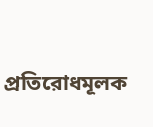প্রতিরোধমূলক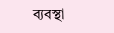ব্যবস্থা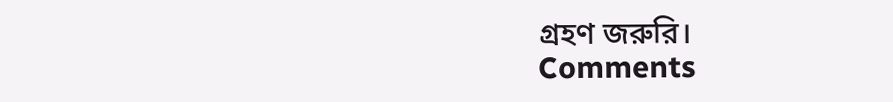গ্রহণ জরুরি।
Comments